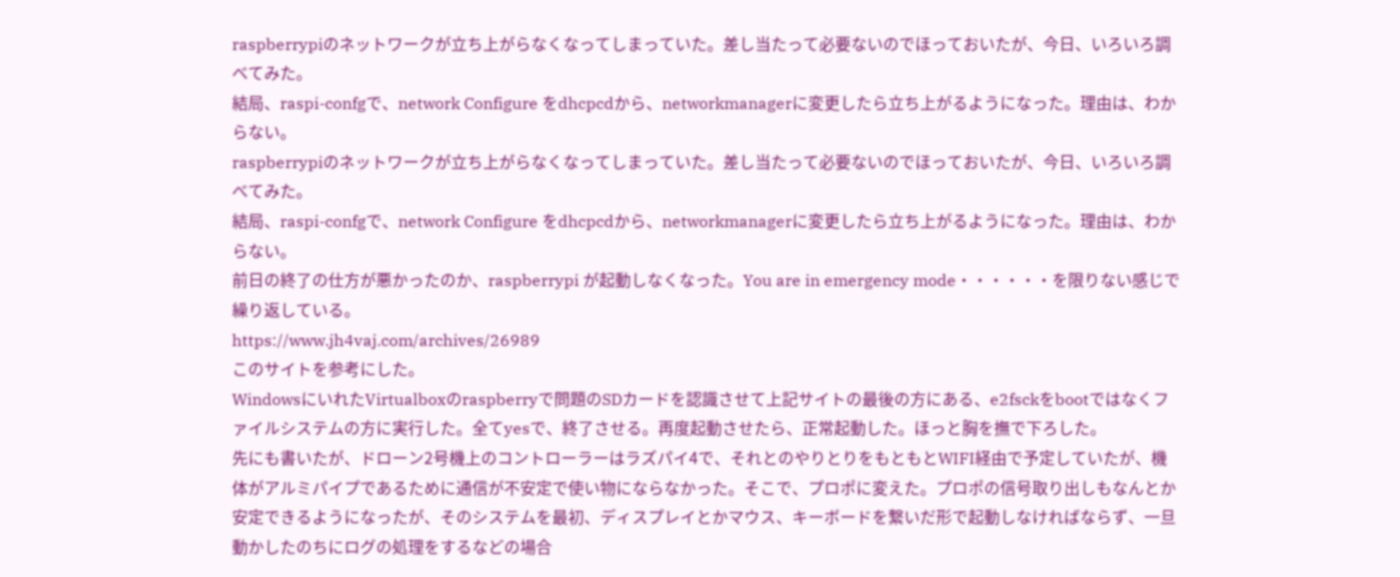raspberrypiのネットワークが立ち上がらなくなってしまっていた。差し当たって必要ないのでほっておいたが、今日、いろいろ調べてみた。
結局、raspi-confgで、network Configure をdhcpcdから、networkmanagerに変更したら立ち上がるようになった。理由は、わからない。
raspberrypiのネットワークが立ち上がらなくなってしまっていた。差し当たって必要ないのでほっておいたが、今日、いろいろ調べてみた。
結局、raspi-confgで、network Configure をdhcpcdから、networkmanagerに変更したら立ち上がるようになった。理由は、わからない。
前日の終了の仕方が悪かったのか、raspberrypi が起動しなくなった。You are in emergency mode・・・・・・を限りない感じで繰り返している。
https://www.jh4vaj.com/archives/26989
このサイトを参考にした。
WindowsにいれたVirtualboxのraspberryで問題のSDカードを認識させて上記サイトの最後の方にある、e2fsckをbootではなくファイルシステムの方に実行した。全てyesで、終了させる。再度起動させたら、正常起動した。ほっと胸を撫で下ろした。
先にも書いたが、ドローン2号機上のコントローラーはラズパイ4で、それとのやりとりをもともとWIFI経由で予定していたが、機体がアルミパイプであるために通信が不安定で使い物にならなかった。そこで、プロポに変えた。プロポの信号取り出しもなんとか安定できるようになったが、そのシステムを最初、ディスプレイとかマウス、キーボードを繋いだ形で起動しなければならず、一旦動かしたのちにログの処理をするなどの場合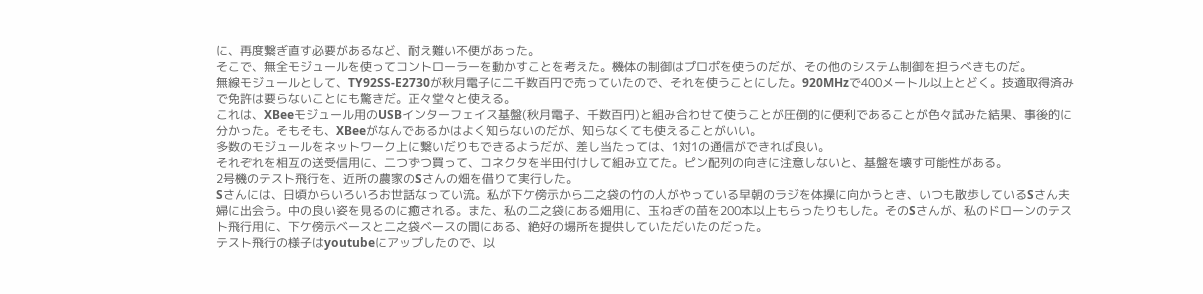に、再度繋ぎ直す必要があるなど、耐え難い不便があった。
そこで、無全モジュールを使ってコントローラーを動かすことを考えた。機体の制御はプロポを使うのだが、その他のシステム制御を担うべきものだ。
無線モジュールとして、TY92SS-E2730が秋月電子に二千数百円で売っていたので、それを使うことにした。920MHzで400メートル以上とどく。技適取得済みで免許は要らないことにも驚きだ。正々堂々と使える。
これは、XBeeモジュール用のUSBインターフェイス基盤(秋月電子、千数百円)と組み合わせて使うことが圧倒的に便利であることが色々試みた結果、事後的に分かった。そもそも、XBeeがなんであるかはよく知らないのだが、知らなくても使えることがいい。
多数のモジュールをネットワーク上に繋いだりもできるようだが、差し当たっては、1対1の通信ができれば良い。
それぞれを相互の送受信用に、二つずつ買って、コネクタを半田付けして組み立てた。ピン配列の向きに注意しないと、基盤を壊す可能性がある。
2号機のテスト飛行を、近所の農家のSさんの畑を借りて実行した。
Sさんには、日頃からいろいろお世話なってい流。私が下ケ傍示から二之袋の竹の人がやっている早朝のラジを体操に向かうとき、いつも散歩しているSさん夫婦に出会う。中の良い姿を見るのに癒される。また、私の二之袋にある畑用に、玉ねぎの苗を200本以上もらったりもした。そのSさんが、私のドローンのテスト飛行用に、下ケ傍示ベースと二之袋ベースの間にある、絶好の場所を提供していただいたのだった。
テスト飛行の様子はyoutubeにアップしたので、以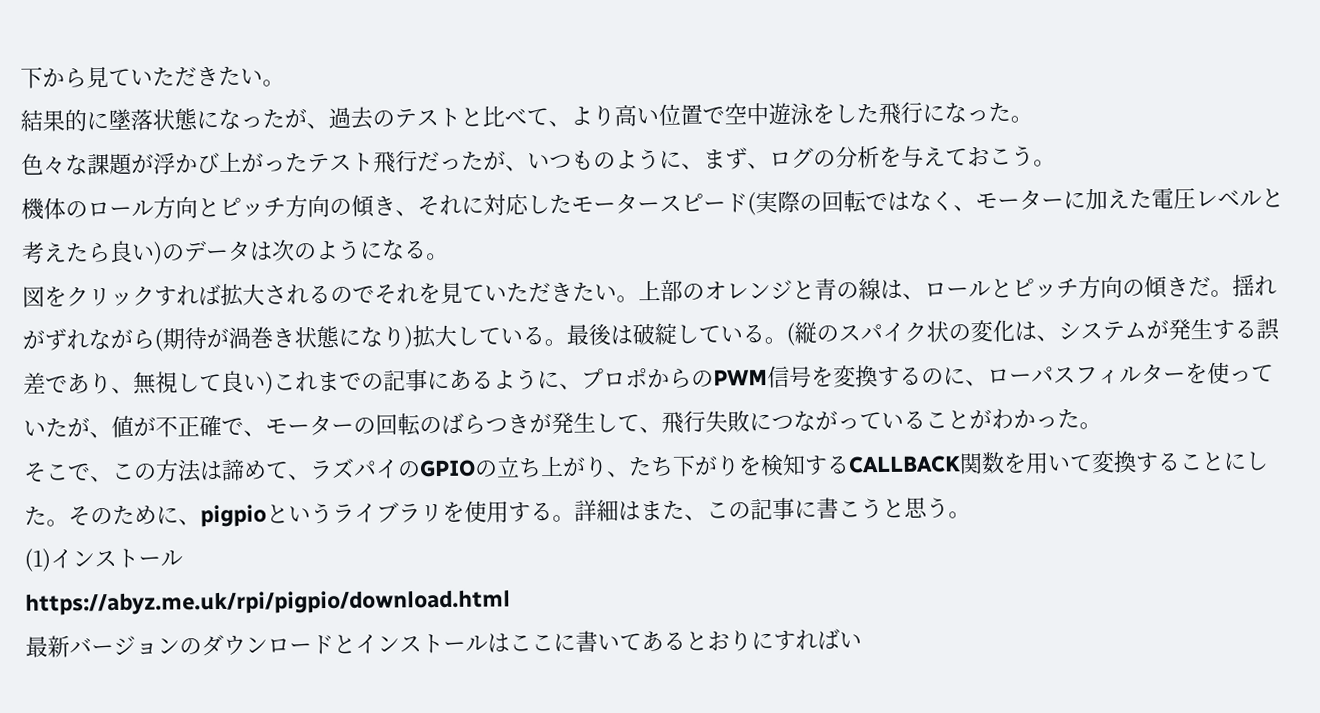下から見ていただきたい。
結果的に墜落状態になったが、過去のテストと比べて、より高い位置で空中遊泳をした飛行になった。
色々な課題が浮かび上がったテスト飛行だったが、いつものように、まず、ログの分析を与えておこう。
機体のロール方向とピッチ方向の傾き、それに対応したモータースピード(実際の回転ではなく、モーターに加えた電圧レベルと考えたら良い)のデータは次のようになる。
図をクリックすれば拡大されるのでそれを見ていただきたい。上部のオレンジと青の線は、ロールとピッチ方向の傾きだ。揺れがずれながら(期待が渦巻き状態になり)拡大している。最後は破綻している。(縦のスパイク状の変化は、システムが発生する誤差であり、無視して良い)これまでの記事にあるように、プロポからのPWM信号を変換するのに、ローパスフィルターを使っていたが、値が不正確で、モーターの回転のばらつきが発生して、飛行失敗につながっていることがわかった。
そこで、この方法は諦めて、ラズパイのGPIOの立ち上がり、たち下がりを検知するCALLBACK関数を用いて変換することにした。そのために、pigpioというライブラリを使用する。詳細はまた、この記事に書こうと思う。
(1)インストール
https://abyz.me.uk/rpi/pigpio/download.html
最新バージョンのダウンロードとインストールはここに書いてあるとおりにすればい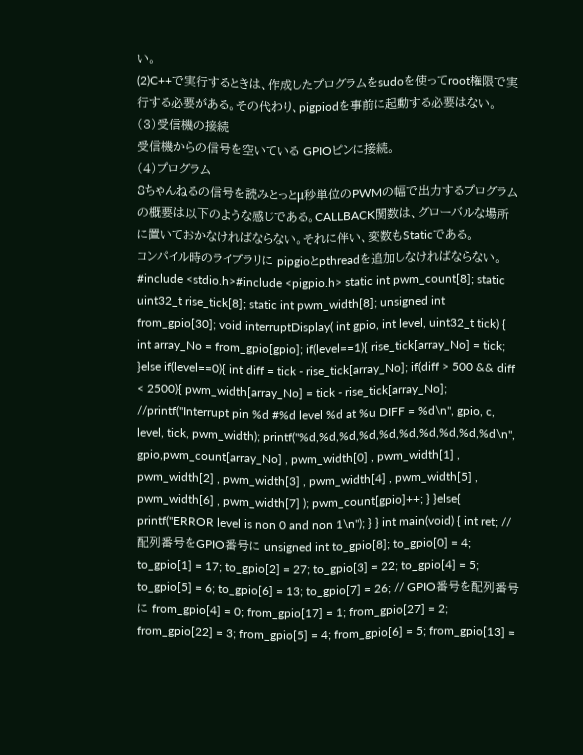い。
(2)C++で実行するときは、作成したプログラムをsudoを使ってroot権限で実行する必要がある。その代わり、pigpiodを事前に起動する必要はない。
(3)受信機の接続
受信機からの信号を空いている GPIOピンに接続。
(4)プログラム
8ちゃんねるの信号を読みとっとμ秒単位のPWMの幅で出力するプログラムの概要は以下のような感じである。CALLBACK関数は、グローバルな場所に置いておかなければならない。それに伴い、変数もStaticである。
コンパイル時のライブラリに pipgioとpthreadを追加しなければならない。
#include <stdio.h>#include <pigpio.h> static int pwm_count[8]; static uint32_t rise_tick[8]; static int pwm_width[8]; unsigned int from_gpio[30]; void interruptDisplay( int gpio, int level, uint32_t tick) { int array_No = from_gpio[gpio]; if(level==1){ rise_tick[array_No] = tick; }else if(level==0){ int diff = tick - rise_tick[array_No]; if(diff > 500 && diff < 2500){ pwm_width[array_No] = tick - rise_tick[array_No]; //printf("Interrupt pin %d #%d level %d at %u DIFF = %d\n", gpio, c, level, tick, pwm_width); printf("%d,%d,%d,%d,%d,%d,%d,%d,%d,%d\n", gpio,pwm_count[array_No] , pwm_width[0] , pwm_width[1] , pwm_width[2] , pwm_width[3] , pwm_width[4] , pwm_width[5] , pwm_width[6] , pwm_width[7] ); pwm_count[gpio]++; } }else{ printf("ERROR level is non 0 and non 1\n"); } } int main(void) { int ret; // 配列番号をGPIO番号に unsigned int to_gpio[8]; to_gpio[0] = 4; to_gpio[1] = 17; to_gpio[2] = 27; to_gpio[3] = 22; to_gpio[4] = 5; to_gpio[5] = 6; to_gpio[6] = 13; to_gpio[7] = 26; // GPIO番号を配列番号に from_gpio[4] = 0; from_gpio[17] = 1; from_gpio[27] = 2; from_gpio[22] = 3; from_gpio[5] = 4; from_gpio[6] = 5; from_gpio[13] =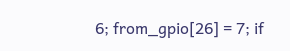6; from_gpio[26] = 7; if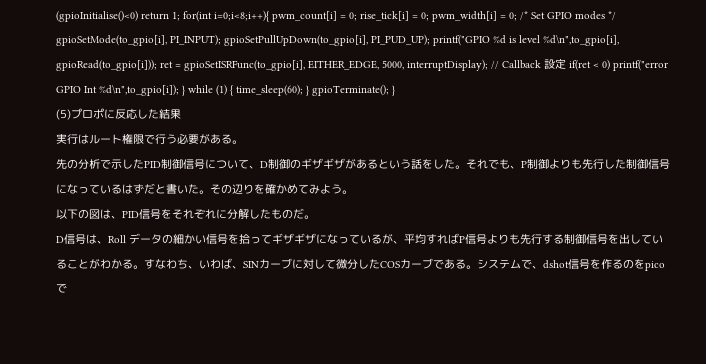(gpioInitialise()<0) return 1; for(int i=0;i<8;i++){ pwm_count[i] = 0; rise_tick[i] = 0; pwm_width[i] = 0; /* Set GPIO modes */ gpioSetMode(to_gpio[i], PI_INPUT); gpioSetPullUpDown(to_gpio[i], PI_PUD_UP); printf("GPIO %d is level %d\n",to_gpio[i], gpioRead(to_gpio[i])); ret = gpioSetISRFunc(to_gpio[i], EITHER_EDGE, 5000, interruptDisplay); // Callback 設定 if(ret < 0) printf("error GPIO Int %d\n",to_gpio[i]); } while (1) { time_sleep(60); } gpioTerminate(); }
(5)プロポに反応した結果
実行はルート権限で行う必要がある。
先の分析で示したPID制御信号について、D制御のギザギザがあるという話をした。それでも、P制御よりも先行した制御信号になっているはずだと書いた。その辺りを確かめてみよう。
以下の図は、PID信号をそれぞれに分解したものだ。
D信号は、Roll データの細かい信号を拾ってギザギザになっているが、平均すればP信号よりも先行する制御信号を出していることがわかる。すなわち、いわば、SINカーブに対して微分したCOSカーブである。システムで、dshot信号を作るのをpicoで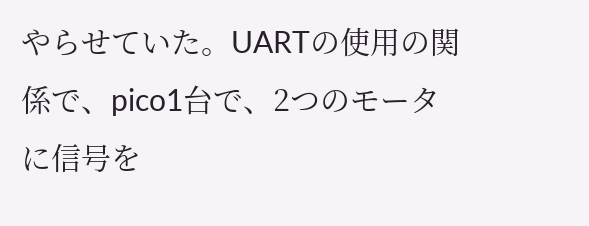やらせていた。UARTの使用の関係で、pico1台で、2つのモータに信号を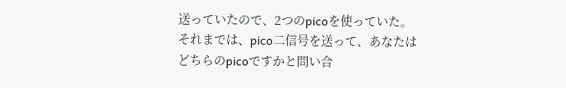送っていたので、2つのpicoを使っていた。それまでは、pico二信号を送って、あなたはどちらのpicoですかと問い合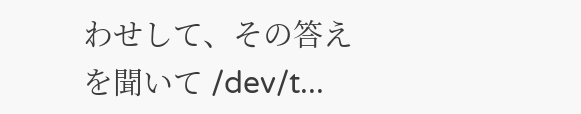わせして、その答えを聞いて /dev/t...